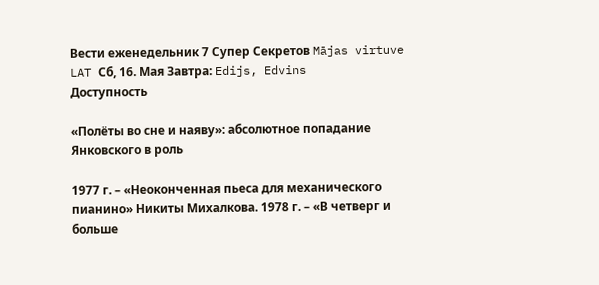Вести еженедельник 7 Супер Секретов Mājas virtuve
LAT Сб, 16. Мая Завтра: Edijs, Edvins
Доступность

«Полёты во сне и наяву»: абсолютное попадание Янковского в роль

1977 г. – «Неоконченная пьеса для механического пианино» Никиты Михалкова. 1978 г. – «В четверг и больше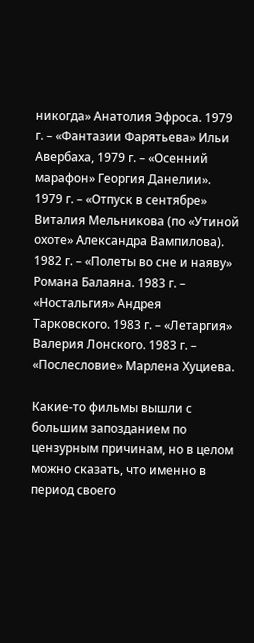никогда» Анатолия Эфроса. 1979 г. – «Фантазии Фарятьева» Ильи Авербаха, 1979 г. – «Осенний марафон» Георгия Данелии». 1979 г. – «Отпуск в сентябре» Виталия Мельникова (по «Утиной охоте» Александра Вампилова). 1982 г. – «Полеты во сне и наяву» Романа Балаяна. 1983 г. – «Ностальгия» Андрея Тарковского. 1983 г. – «Летаргия» Валерия Лонского. 1983 г. – «Послесловие» Марлена Хуциева.

Какие-то фильмы вышли с большим запозданием по цензурным причинам, но в целом можно сказать, что именно в период своего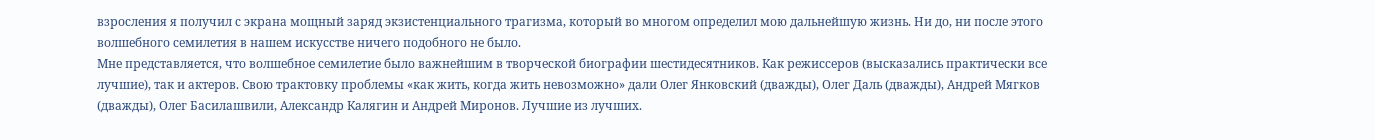взросления я получил с экрана мощный заряд экзистенциального трагизма, который во многом определил мою дальнейшую жизнь. Ни до, ни после этого волшебного семилетия в нашем искусстве ничего подобного не было.
Мне представляется, что волшебное семилетие было важнейшим в творческой биографии шестидесятников. Как режиссеров (высказались практически все лучшие), так и актеров. Свою трактовку проблемы «как жить, когда жить невозможно» дали Олег Янковский (дважды), Олег Даль (дважды), Андрей Мягков (дважды), Олег Басилашвили, Александр Калягин и Андрей Миронов. Лучшие из лучших.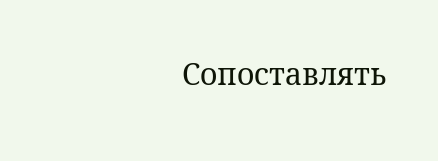Сопоставлять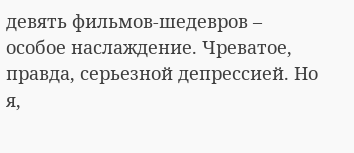девять фильмов-шедевров – особое наслаждение. Чреватое, правда, серьезной депрессией. Но я,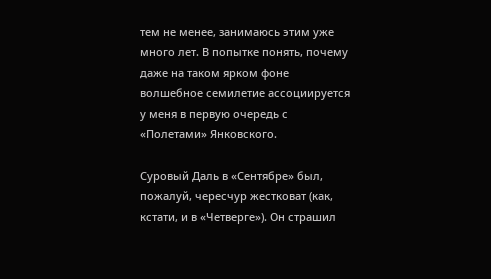тем не менее, занимаюсь этим уже много лет. В попытке понять, почему даже на таком ярком фоне волшебное семилетие ассоциируется у меня в первую очередь с «Полетами» Янковского.

Суровый Даль в «Сентябре» был, пожалуй, чересчур жестковат (как, кстати, и в «Четверге»). Он страшил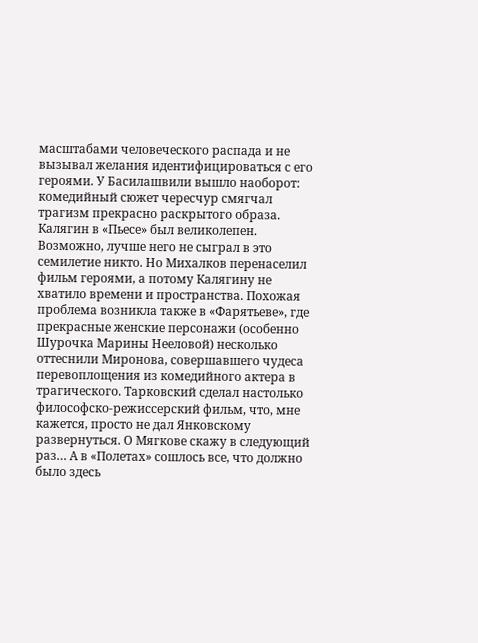масштабами человеческого распада и не вызывал желания идентифицироваться с его героями. У Басилашвили вышло наоборот: комедийный сюжет чересчур смягчал трагизм прекрасно раскрытого образа. Калягин в «Пьесе» был великолепен. Возможно, лучше него не сыграл в это семилетие никто. Но Михалков перенаселил фильм героями, а потому Калягину не хватило времени и пространства. Похожая проблема возникла также в «Фарятьеве», где прекрасные женские персонажи (особенно Шурочка Марины Нееловой) несколько оттеснили Миронова, совершавшего чудеса перевоплощения из комедийного актера в трагического. Тарковский сделал настолько философско-режиссерский фильм, что, мне кажется, просто не дал Янковскому развернуться. О Мягкове скажу в следующий раз… А в «Полетах» сошлось все, что должно было здесь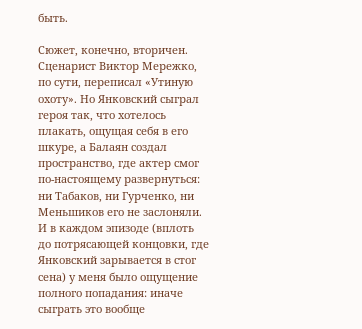быть.

Сюжет, конечно, вторичен. Сценарист Виктор Мережко, по сути, переписал «Утиную охоту». Но Янковский сыграл героя так, что хотелось плакать, ощущая себя в его шкуре, а Балаян создал пространство, где актер смог по-настоящему развернуться: ни Табаков, ни Гурченко, ни Меньшиков его не заслоняли. И в каждом эпизоде (вплоть до потрясающей концовки, где Янковский зарывается в стог сена) у меня было ощущение полного попадания: иначе сыграть это вообще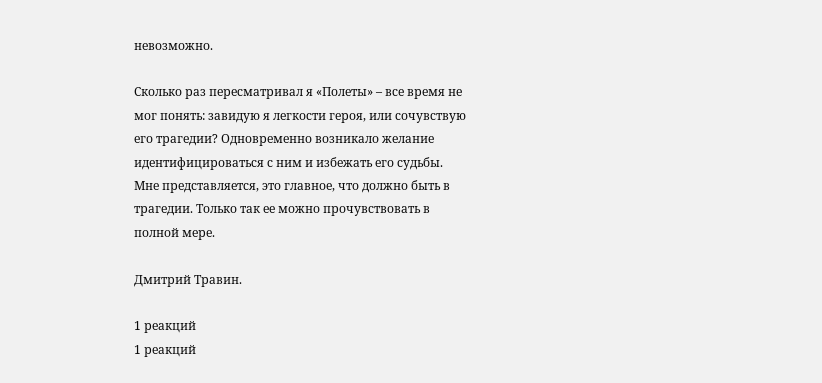невозможно.

Сколько раз пересматривал я «Полеты» – все время не мог понять: завидую я легкости героя, или сочувствую его трагедии? Одновременно возникало желание идентифицироваться с ним и избежать его судьбы. Мне представляется, это главное, что должно быть в трагедии. Только так ее можно прочувствовать в полной мере.

Дмитрий Травин.

1 реакций
1 реакций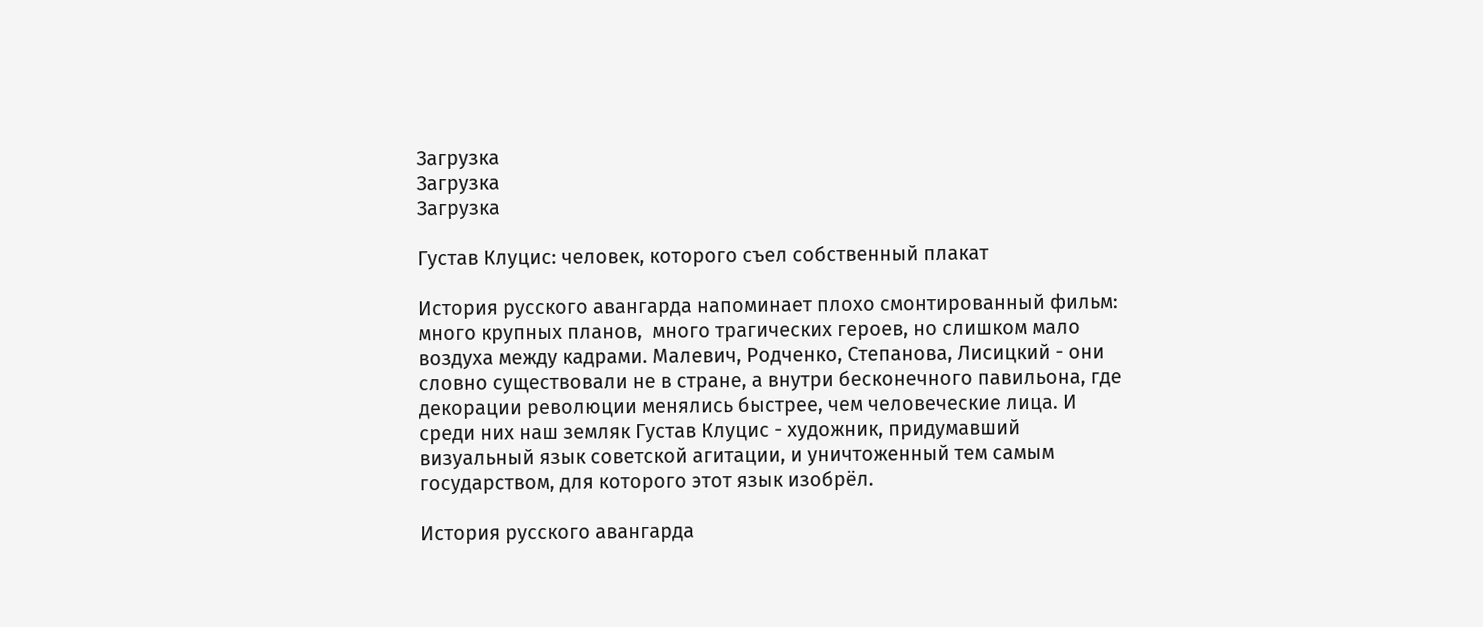Загрузка
Загрузка
Загрузка

Густав Клуцис: человек, которого съел собственный плакат

История русского авангарда напоминает плохо смонтированный фильм: много крупных планов,  много трагических героев, но слишком мало воздуха между кадрами. Малевич, Родченко, Степанова, Лисицкий - они словно существовали не в стране, а внутри бесконечного павильона, где декорации революции менялись быстрее, чем человеческие лица. И среди них наш земляк Густав Клуцис - художник, придумавший визуальный язык советской агитации, и уничтоженный тем самым государством, для которого этот язык изобрёл.

История русского авангарда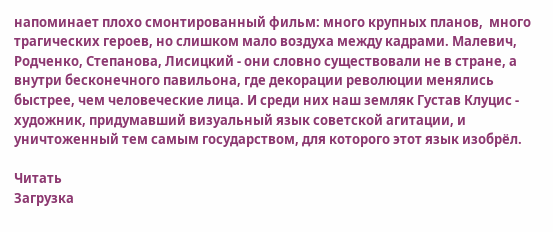напоминает плохо смонтированный фильм: много крупных планов,  много трагических героев, но слишком мало воздуха между кадрами. Малевич, Родченко, Степанова, Лисицкий - они словно существовали не в стране, а внутри бесконечного павильона, где декорации революции менялись быстрее, чем человеческие лица. И среди них наш земляк Густав Клуцис - художник, придумавший визуальный язык советской агитации, и уничтоженный тем самым государством, для которого этот язык изобрёл.

Читать
Загрузка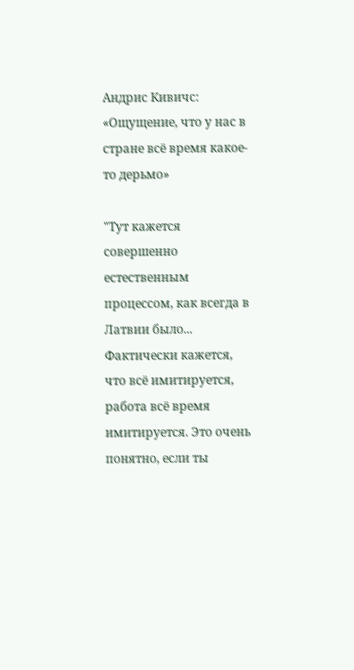Андрис Кивичс: «Ощущение, что у нас в стране всё время какое-то дерьмо»

"Тут кажется совершенно естественным процессом, как всегда в Латвии было... Фактически кажется, что всё имитируется, работа всё время имитируется. Это очень понятно, если ты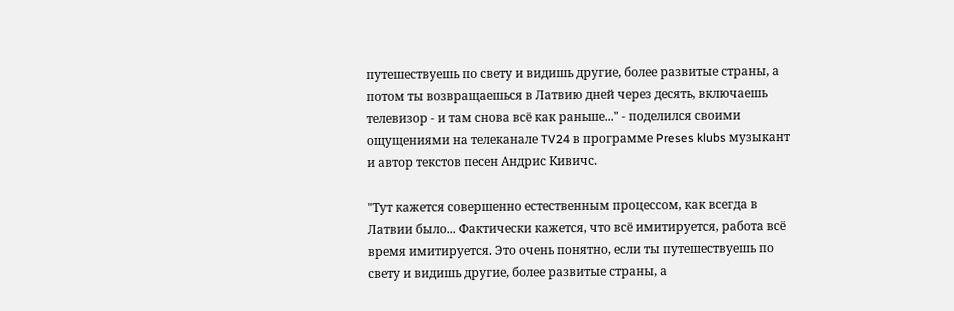путешествуешь по свету и видишь другие, более развитые страны, а потом ты возвращаешься в Латвию дней через десять, включаешь телевизор - и там снова всё как раньше..." - поделился своими ощущениями на телеканале TV24 в программе Preses klubs музыкант и автор текстов песен Андрис Кивичс.

"Тут кажется совершенно естественным процессом, как всегда в Латвии было... Фактически кажется, что всё имитируется, работа всё время имитируется. Это очень понятно, если ты путешествуешь по свету и видишь другие, более развитые страны, а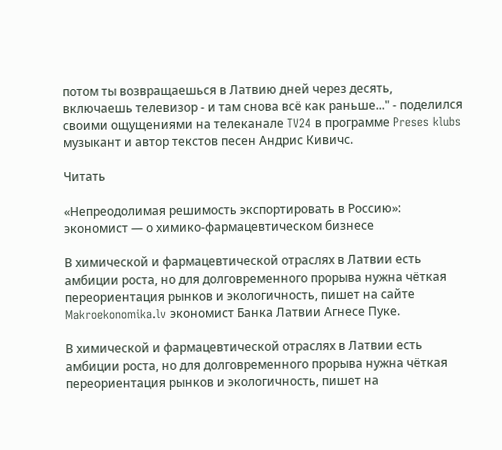потом ты возвращаешься в Латвию дней через десять, включаешь телевизор - и там снова всё как раньше..." - поделился своими ощущениями на телеканале TV24 в программе Preses klubs музыкант и автор текстов песен Андрис Кивичс.

Читать

«Непреодолимая решимость экспортировать в Россию»: экономист — о химико-фармацевтическом бизнесе

В химической и фармацевтической отраслях в Латвии есть амбиции роста, но для долговременного прорыва нужна чёткая переориентация рынков и экологичность, пишет на сайте Makroekonomika.lv экономист Банка Латвии Агнесе Пуке.

В химической и фармацевтической отраслях в Латвии есть амбиции роста, но для долговременного прорыва нужна чёткая переориентация рынков и экологичность, пишет на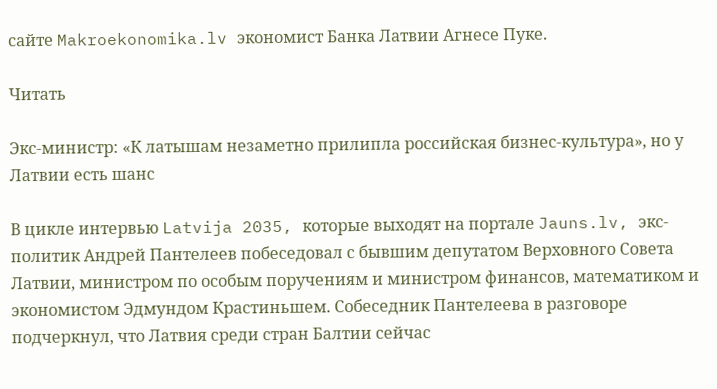сайте Makroekonomika.lv экономист Банка Латвии Агнесе Пуке.

Читать

Экс-министр: «К латышам незаметно прилипла российская бизнес-культура», но у Латвии есть шанс

В цикле интервью Latvija 2035, которые выходят на портале Jauns.lv, экс-политик Андрей Пантелеев побеседовал с бывшим депутатом Верховного Совета Латвии, министром по особым поручениям и министром финансов, математиком и экономистом Эдмундом Крастиньшем. Собеседник Пантелеева в разговоре подчеркнул, что Латвия среди стран Балтии сейчас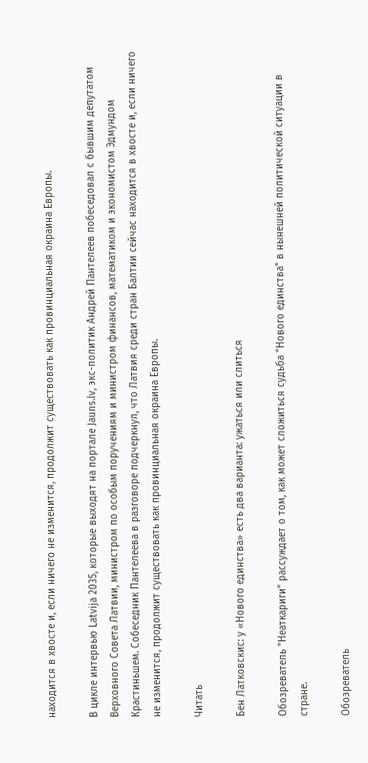находится в хвосте и, если ничего не изменится, продолжит существовать как провинциальная окраина Европы.

В цикле интервью Latvija 2035, которые выходят на портале Jauns.lv, экс-политик Андрей Пантелеев побеседовал с бывшим депутатом Верховного Совета Латвии, министром по особым поручениям и министром финансов, математиком и экономистом Эдмундом Крастиньшем. Собеседник Пантелеева в разговоре подчеркнул, что Латвия среди стран Балтии сейчас находится в хвосте и, если ничего не изменится, продолжит существовать как провинциальная окраина Европы.

Читать

Бен Латковскис: у «Нового единства» есть два варианта: ужаться или слиться

Обозреватель "Неаткариги" рассуждает о том, как может сложиться судьба "Нового единства" в нынешней политической ситуации в стране.

Обозреватель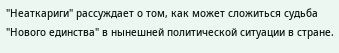"Неаткариги" рассуждает о том, как может сложиться судьба "Нового единства" в нынешней политической ситуации в стране.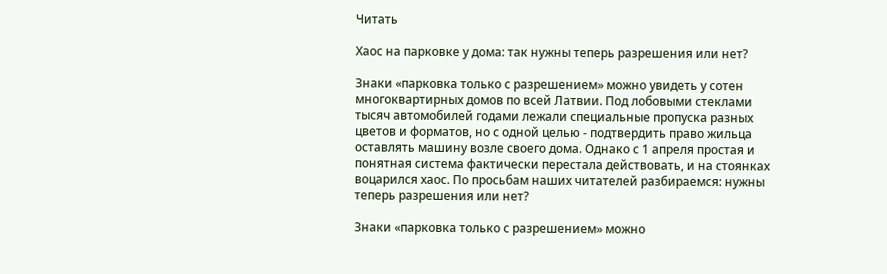Читать

Хаос на парковке у дома: так нужны теперь разрешения или нет?

Знаки «парковка только с разрешением» можно увидеть у сотен многоквартирных домов по всей Латвии. Под лобовыми стеклами тысяч автомобилей годами лежали специальные пропуска разных цветов и форматов, но с одной целью - подтвердить право жильца оставлять машину возле своего дома. Однако с 1 апреля простая и понятная система фактически перестала действовать, и на стоянках воцарился хаос. По просьбам наших читателей разбираемся: нужны теперь разрешения или нет?

Знаки «парковка только с разрешением» можно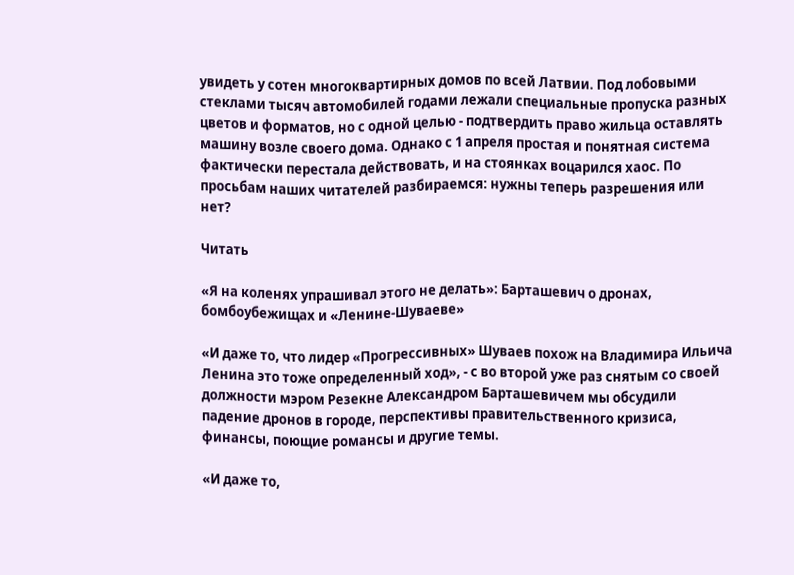увидеть у сотен многоквартирных домов по всей Латвии. Под лобовыми стеклами тысяч автомобилей годами лежали специальные пропуска разных цветов и форматов, но с одной целью - подтвердить право жильца оставлять машину возле своего дома. Однако с 1 апреля простая и понятная система фактически перестала действовать, и на стоянках воцарился хаос. По просьбам наших читателей разбираемся: нужны теперь разрешения или нет?

Читать

«Я на коленях упрашивал этого не делать»: Барташевич о дронах, бомбоубежищах и «Ленине-Шуваеве»

«И даже то, что лидер «Прогрессивных» Шуваев похож на Владимира Ильича Ленина это тоже определенный ход», - с во второй уже раз снятым со своей должности мэром Резекне Александром Барташевичем мы обсудили падение дронов в городе, перспективы правительственного кризиса, финансы, поющие романсы и другие темы.

«И даже то,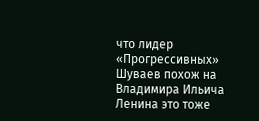что лидер «Прогрессивных» Шуваев похож на Владимира Ильича Ленина это тоже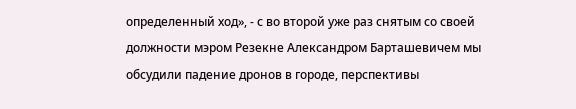определенный ход», - с во второй уже раз снятым со своей должности мэром Резекне Александром Барташевичем мы обсудили падение дронов в городе, перспективы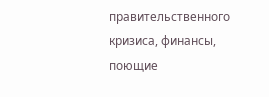правительственного кризиса, финансы, поющие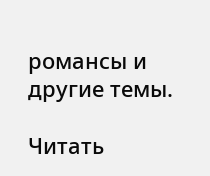романсы и другие темы.

Читать